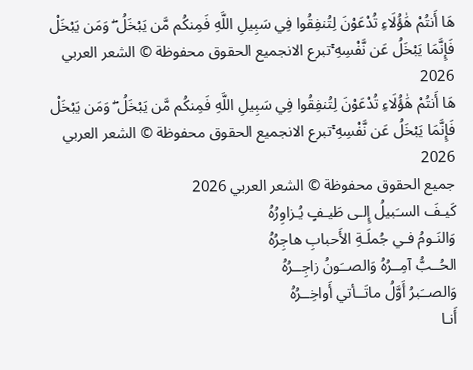هَا أَنتُمْ هَٰؤُلَاءِ تُدْعَوْنَ لِتُنفِقُوا فِي سَبِيلِ اللَّهِ فَمِنكُم مَّن يَبْخَلُ ۖ وَمَن يَبْخَلْ فَإِنَّمَا يَبْخَلُ عَن نَّفْسِهِ ۚتبرع الانجميع الحقوق محفوظة © الشعر العربي 2026
هَا أَنتُمْ هَٰؤُلَاءِ تُدْعَوْنَ لِتُنفِقُوا فِي سَبِيلِ اللَّهِ فَمِنكُم مَّن يَبْخَلُ ۖ وَمَن يَبْخَلْ فَإِنَّمَا يَبْخَلُ عَن نَّفْسِهِ ۚتبرع الانجميع الحقوق محفوظة © الشعر العربي 2026
جميع الحقوق محفوظة © الشعر العربي 2026
كَيـفَ السـَبيلُ إِلـى طَيـفٍ يُـزاوِرُهُ
وَالنَـومُ فـي جُملَـةِ الأَحبابِ هاجِرُهُ
الحُــبُّ آمِــرُهُ وَالصــَونُ زاجِــرُهُ
وَالصــَبرُ أَوَّلُ ماتَــأتي أَواخِــرُهُ
أَنـا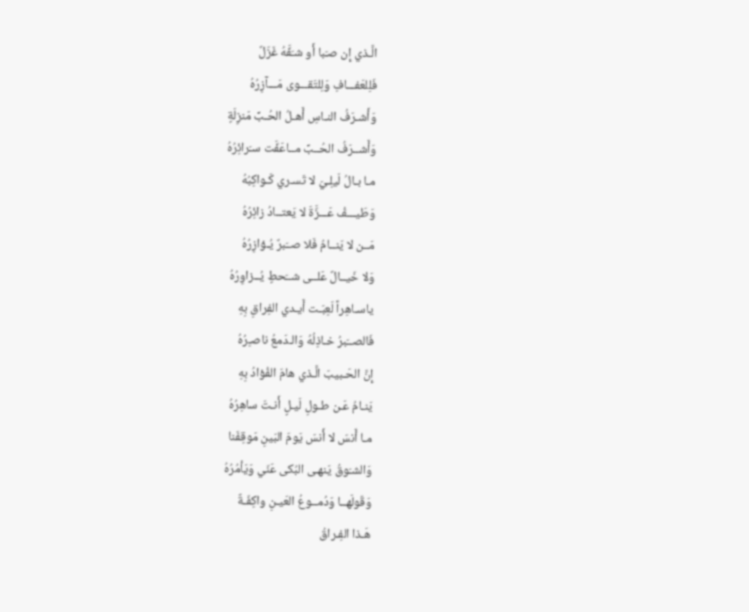الَّـذي إِن صـَبا أَو شـَفَّهُ غَزَلٌ
فَلِلعَفـــافِ وَلِلتَقـــوى مَـــآزِرُهُ
وَأَشـرَفُ النـاسِ أَهـلُ الحُـبِّ مَنزِلَةٍ
وَأَشــرَفُ الحُــبِّ مــاعَفَّت سـَرائِرُهُ
مـا بـالُ لَيلِـيَ لا تَسـري كَـواكِبُهُ
وَطَيـــفُ عَـــزَّةَ لا يَعتــادُ زائِرُهُ
مَــن لا يَنــامُ فَلا صــَبرٌ يُـؤازِرُهُ
وَلا خَيــالٌ عَلــى شــَحطٍ يُــزاوِرُهُ
ياسـاهِراً لَعِبَـت أَيـدي الفِراقِ بِهِ
فَالصــَبرُ خـاذِلُهُ وَالـدَمعُ ناصـِرُهُ
إِنَّ الحَـبيبَ الَّـذي هامَ الفُؤادُ بِهِ
يَنـامُ عَـن طـولِ لَيـلٍ أَنـتَ ساهِرُهُ
مـا أَنسَ لا أَنسَ يَومَ البَينِ مَوقِفَنا
وَالشـَوقُ يَنهـى البُكى عَنّي وَيَأمُرُهُ
وَقَولَهــا وَدُمــوعُ العَيـنِ واكِفَـةٌ
هَـذا الفِـراقُ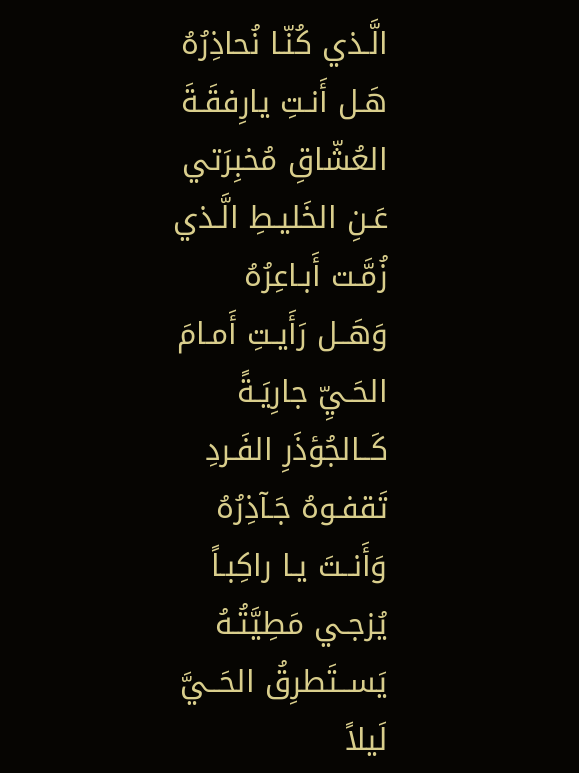الَّـذي كُنّـا نُحاذِرُهُ
هَـل أَنـتِ يارِفقَـةَ العُشّاقِ مُخبِرَتي
عَـنِ الخَليـطِ الَّـذي زُمَّـت أَبـاعِرُهُ
وَهَــل رَأَيـتِ أَمـامَ الحَـيِّ جارِيَـةً
كَــالجُؤذَرِ الفَـردِ تَقفـوهُ جَـآذِرُهُ
وَأَنــتَ يـا راكِبـاً يُزجـي مَطِيَّتُـهُ
يَســتَطرِقُ الحَــيَّ لَيلاً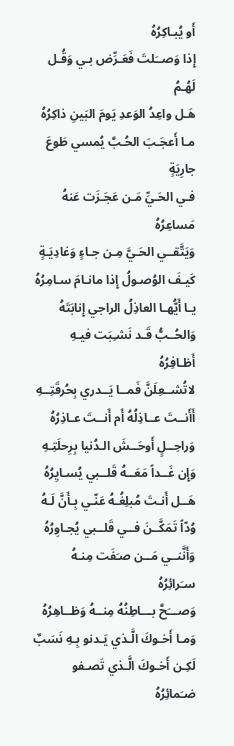أَو يُبـاكِرُهُ
إِذا وَصــَلتَ فَعَـرِّض بـي وَقُـل لَهُـمُ
هَـل واعِدُ الوَعدِ يَومَ البَينِ ذاكِرُهُ
مـا أَعجَـبَ الحُـبَّ يُمسي طَوعَ جارِيَةٍ
فـي الحَـيِّ مَـن عَجَـزَت عَنهُ مَساعِرُهُ
وَيَتَّقــي الحَـيَّ مِـن جـاءٍ وَغادِيَـةٍ
كَيـفَ الوُصـولُ إِذا مانـامَ سـامِرُهُ
يـا أَيُّهـا العاذِلُ الراجي إِنابَتَهُ
وَالحُــبُّ قَـد نَشـِبَت فيـهِ أَظـافِرُهُ
لاتُشــعِلَنَّ فَمــا يَــدري بِحُرقَتِــهِ
أَأَنــتَ عــاذِلُهُ أَم أَنــتَ عـاذِرُهُ
وَراحِــلٍ أَوحَــشَ الـدُنيا بِرِحلَتِـهِ
وَإِن غَــداً مَعَــهُ قَلــبي يُسـايِرُهُ
هَــل أَنـتَ مُبلِغُـهُ عَنّـي بِـأَنَّ لَـهُ
وُدّاً تَمَكَّــنَ فــي قَلــبي يُجـاوِرُهُ
وَأَنَّنــي مَــن صـَفَت مِنـهُ سـَرائِرُهُ
وَصـــَحَّ بـــاطِنُهُ مِنــهُ وَظــاهِرُهُ
وَمـا أَخـوكَ الَّـذي يَـدنو بِـهِ نَسَبٌ
لَكِـن أَخـوكَ الَّـذي تَصـفو ضـَمائِرُهُ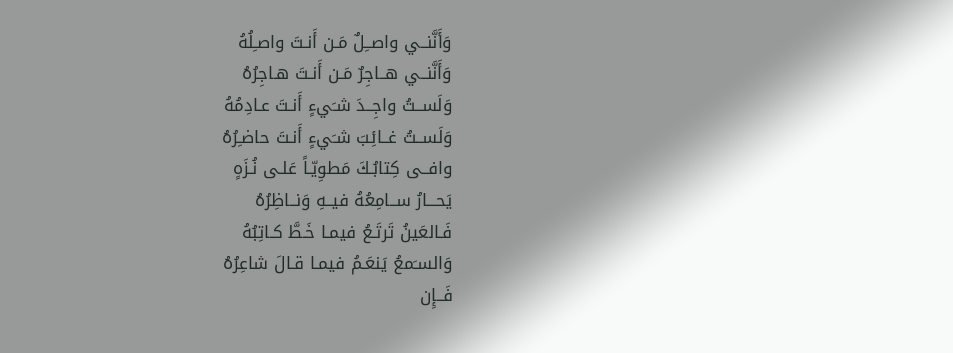وَأَنَّنــي واصــِلٌ مَـن أَنـتَ واصـِلُهُ
وَأَنَّنــي هــاجِرٌ مَـن أَنـتَ هـاجِرُهُ
وَلَســتُ واجِــدَ شـَيءٍ أَنـتَ عـادِمُهُ
وَلَســتُ غــائِبَ شـَيءٍ أَنـتَ حاضـِرُهُ
وافــى كِتابُـكَ مَطوِيّـاً عَلـى نُـزَهٍ
يَحـــارُ ســامِعُهُ فيــهِ وَنــاظِرُهُ
فَـالعَينُ تَرتَـعُ فيمـا خَـطَّ كـاتِبُهُ
وَالسـَمعُ يَنعَـمُ فيمـا قـالَ شاعِرُهُ
فَــإِن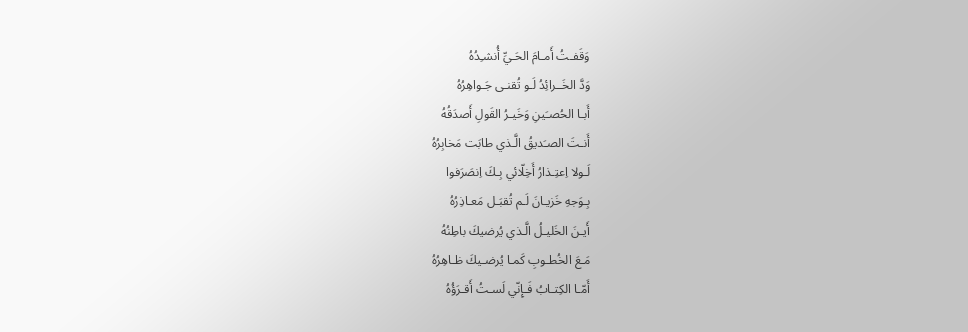وَقَفـتُ أَمـامَ الحَـيِّ أُنشـِدُهُ
وَدَّ الخَــرائِدُ لَـو تُقنـى جَـواهِرُهُ
أَبـا الحُصـَينِ وَخَيـرُ القَولِ أَصدَقُهُ
أَنـتَ الصـَديقُ الَّـذي طابَت مَخابِرُهُ
لَـولا اِعتِـذارُ أَخِلّائي بِـكَ اِنصَرَفوا
بِـوَجهِ خَزيـانَ لَـم تُقبَـل مَعـاذِرُهُ
أَيـنَ الخَليـلُ الَّـذي يُرضيكَ باطِنُهُ
مَـعَ الخُطـوبِ كَمـا يُرضـيكَ ظـاهِرُهُ
أَمّـا الكِتـابُ فَـإِنّي لَسـتُ أَقـرَؤُهُ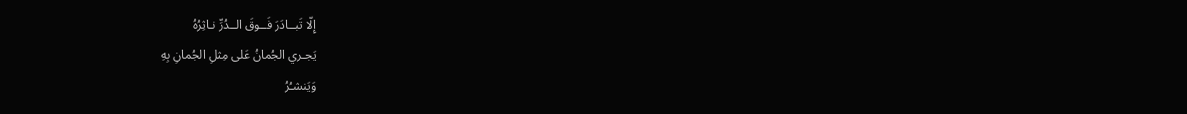إِلّا تَبــادَرَ فَــوقَ الــدُرِّ نـاثِرُهُ
يَجـري الجُمانُ عَلى مِثلِ الجُمانِ بِهِ
وَيَنشـُرُ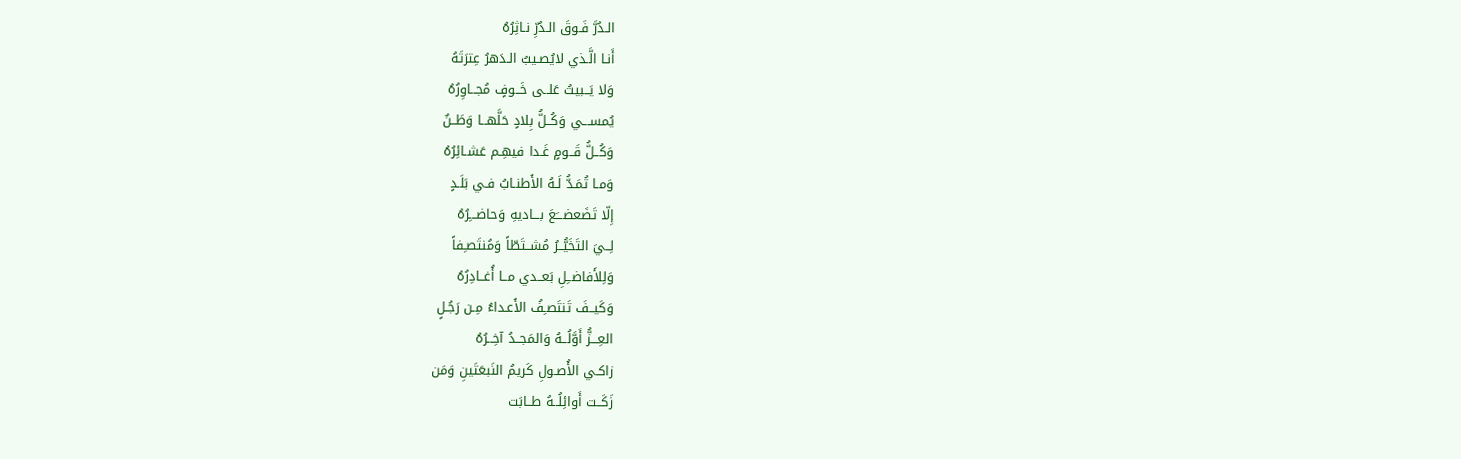الـدُرَّ فَـوقَ الـدُرِّ نـاثِرُهُ
أَنـا الَّـذي لايُصـيبُ الـدَهرُ عِترَتَهُ
وَلا يَــبيتُ عَلــى خَــوفٍ مُجــاوِرُهُ
يُمســـي وَكُــلُّ بِلادٍ حَلَّهــا وَطَــنٌ
وَكُــلُّ قَــومٍ غَـدا فيهِـم عَشـائِرُهُ
وَمـا تُمَـدُّ لَـهُ الأَطنـابُ فـي بَلَـدٍ
إِلّا تَضَعضـــَعَ بـــاديهِ وَحاضـــِرُهُ
لِــيَ التَخَيُّــرُ مُشــتَطّاً وَمُنتَصـِفاً
وَلِلأَفاضــِلِ بَعــدي مــا أُغــادِرُهُ
وَكَيــفَ تَنتَصـِفُ الأَعـداءُ مِـن رَجُـلٍ
العِـــزُّ أَوَّلُــهُ وَالمَجــدُ آخِــرُهُ
زاكـي الأُصـولِ كَريمُ النَبعَتَينِ وَمَن
زَكَــت أَوائِلُــهُ طــابَت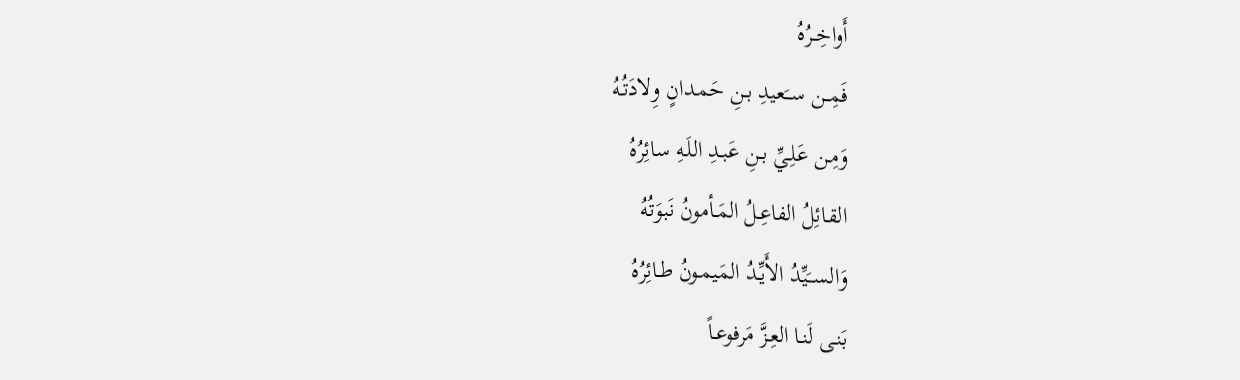أَواخِــرُهُ
فَمِــن ســَعيدِ بـنِ حَمـدانٍ وِلادَتُـهُ
وَمِـن عَلِـيِّ بـنِ عَبـدِ اللَـهِ سائِرُهُ
القـائِلُ الفاعِـلُ المَـأمونُ نَبوَتُهُ
وَالســَيِّدُ الأَيِّـدُ المَيمـونُ طـائِرُهُ
بَنـى لَنـا العِـزَّ مَرفوعـاً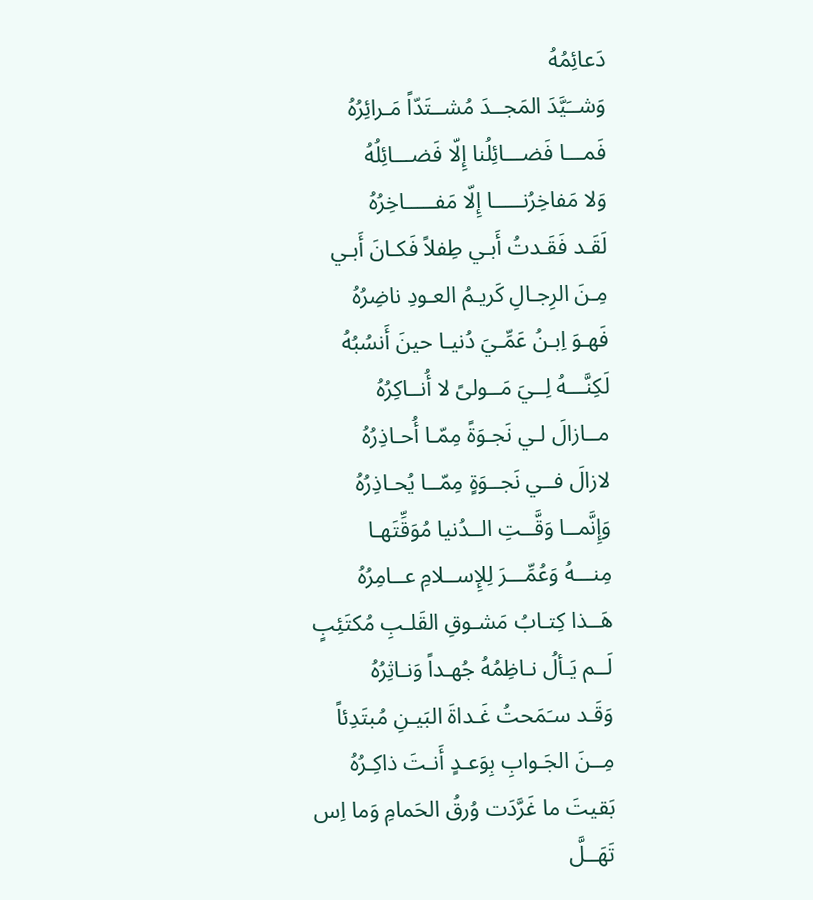دَعائِمُهُ
وَشــَيَّدَ المَجــدَ مُشــتَدّاً مَـرائِرُهُ
فَمـــا فَضـــائِلُنا إِلّا فَضـــائِلُهُ
وَلا مَفاخِرُنـــــا إِلّا مَفـــــاخِرُهُ
لَقَـد فَقَـدتُ أَبـي طِفلاً فَكـانَ أَبـي
مِـنَ الرِجـالِ كَريـمُ العـودِ ناضِرُهُ
فَهـوَ اِبـنُ عَمِّـيَ دُنيـا حينَ أَنسُبُهُ
لَكِنَّـــهُ لِــيَ مَــولىً لا أُنــاكِرُهُ
مــازالَ لـي نَجـوَةً مِمّـا أُحـاذِرُهُ
لازالَ فــي نَجــوَةٍ مِمّــا يُحـاذِرُهُ
وَإِنَّمــا وَقَّــتِ الــدُنيا مُوَقِّتَهـا
مِنـــهُ وَعُمِّـــرَ لِلإِســلامِ عــامِرُهُ
هَــذا كِتـابُ مَشـوقِ القَلـبِ مُكتَئِبٍ
لَــم يَـألُ نـاظِمُهُ جُهـداً وَنـاثِرُهُ
وَقَـد سـَمَحتُ غَـداةَ البَيـنِ مُبتَدِئاً
مِــنَ الجَـوابِ بِوَعـدٍ أَنـتَ ذاكِـرُهُ
بَقيتَ ما غَرَّدَت وُرقُ الحَمامِ وَما اِس
تَهَــلَّ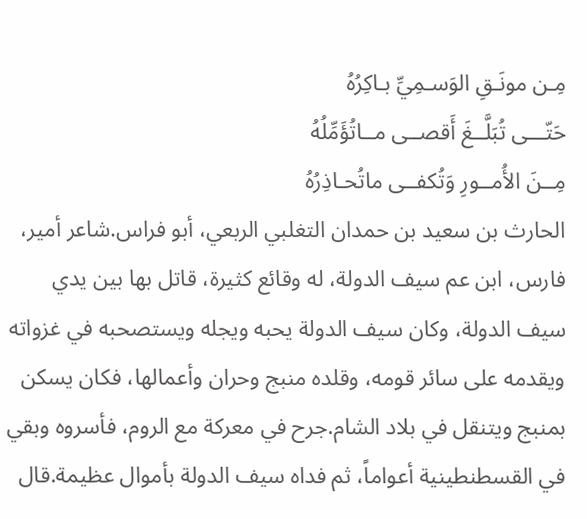مِـن مونَـقِ الوَسـمِيِّ بـاكِرُهُ
حَتّـــى تُبَلَّــغَ أَقصــى مــاتُؤَمِّلُهُ
مِــنَ الأُمــورِ وَتُكفــى ماتُحـاذِرُهُ
الحارث بن سعيد بن حمدان التغلبي الربعي، أبو فراس.شاعر أمير، فارس، ابن عم سيف الدولة، له وقائع كثيرة، قاتل بها بين يدي سيف الدولة، وكان سيف الدولة يحبه ويجله ويستصحبه في غزواته ويقدمه على سائر قومه، وقلده منبج وحران وأعمالها، فكان يسكن بمنبج ويتنقل في بلاد الشام.جرح في معركة مع الروم، فأسروه وبقي في القسطنطينية أعواماً، ثم فداه سيف الدولة بأموال عظيمة.قال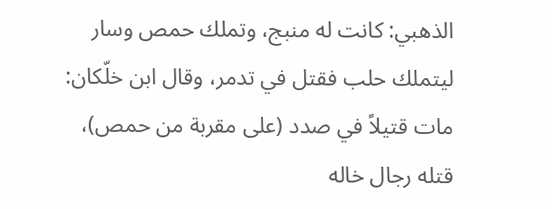الذهبي: كانت له منبج، وتملك حمص وسار ليتملك حلب فقتل في تدمر، وقال ابن خلّكان: مات قتيلاً في صدد (على مقربة من حمص)، قتله رجال خاله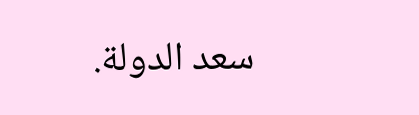سعد الدولة.